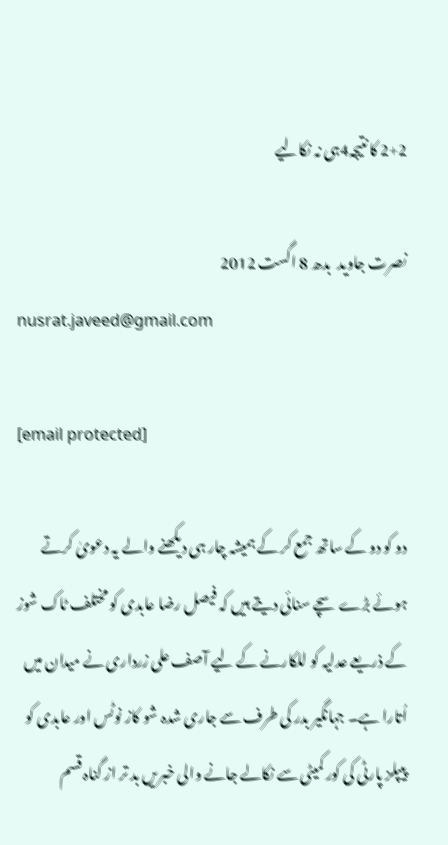2+2 کا نتیجہ4ہی نہ نکالیے

نصرت جاوید  بدھ 8 اگست 2012
nusrat.javeed@gmail.com

[email protected]

دو کو دو کے ساتھ جمع کر کے ہمیشہ چار ہی دیکھنے والے یہ دعویٰ کرتے ہوئے بڑے سچے سنائی دیتے ہیں کہ فیصل رضا عابدی کو مختلف ٹاک شوز کے ذریعے عدلیہ کو للکارنے کے لیے آصف علی زرداری نے میدان میں اُتارا ہے۔ جہانگیر بدر کی طرف سے جاری شدہ شو کاز نوٹس اور عابدی کو پیپلز پارٹی کی کور کمیٹی سے نکالے جانے والی خبریں بد تر از گناہ قسم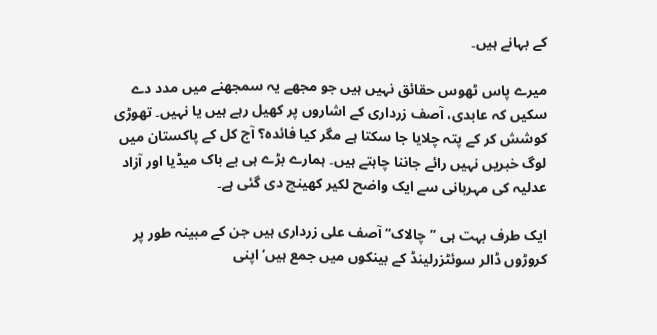کے بہانے ہیں۔

میرے پاس ٹھوس حقائق نہیں ہیں جو مجھے یہ سمجھنے میں مدد دے سکیں کہ عابدی، آصف زرداری کے اشاروں پر کھیل رہے ہیں یا نہیں۔ تھوڑی کوشش کر کے پتہ چلایا جا سکتا ہے مگر کیا فائدہ؟ آج کل کے پاکستان میں لوگ خبریں نہیں رائے جاننا چاہتے ہیں۔ ہمارے بڑے ہی بے باک میڈیا اور آزاد عدلیہ کی مہربانی سے ایک واضح لکیر کھینچ دی گئی ہے۔

ایک طرف بہت ہی ’’چالاک‘‘ آصف علی زرداری ہیں جن کے مبینہ طور پر کروڑوں ڈالر سوئٹزرلینڈ کے بینکوں میں جمع ہیں‘ اپنی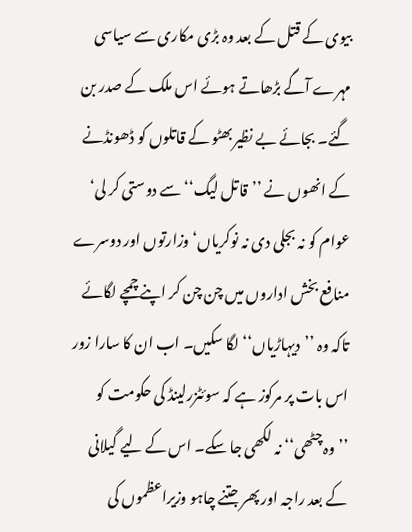بیوی کے قتل کے بعد وہ بڑی مکاری سے سیاسی مہرے آگے بڑھاتے ہوئے اس ملک کے صدر بن گئے۔ بجائے بے نظیر بھٹو کے قاتلوں کو ڈھونڈنے کے انھوں نے ’’قاتل لیگ‘‘ سے دوستی کر لی‘ عوام کو نہ بجلی دی نہ نوکریاں‘ وزارتوں اور دوسرے منافع بخش اداروں میں چن چن کر اپنے چمچے لگائے تاکہ وہ ’’دیہاڑیاں‘‘ لگا سکیں۔ اب ان کا سارا زور اس بات پر مرکوز ہے کہ سوئٹزرلینڈ کی حکومت کو ’’وہ چٹھی‘‘ نہ لکھی جا سکے۔ اس کے لیے گیلانی کے بعد راجہ اور پھر جتنے چاہو وزیراعظموں کی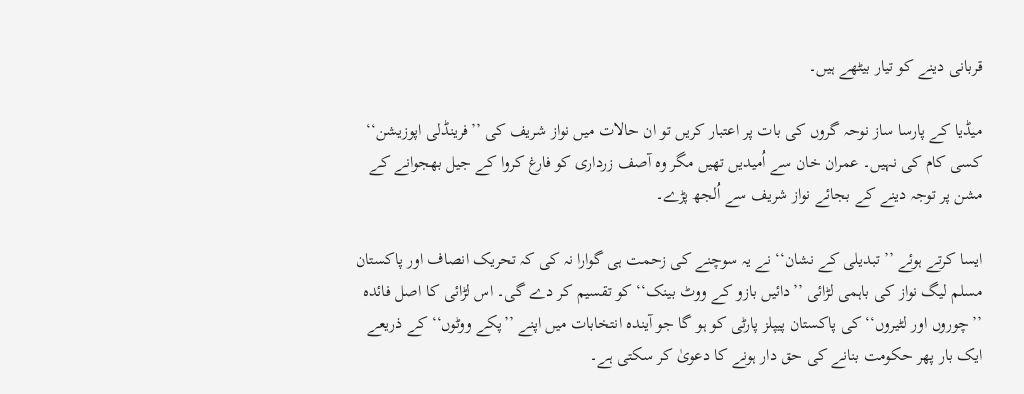قربانی دینے کو تیار بیٹھے ہیں۔

میڈیا کے پارسا ساز نوحہ گروں کی بات پر اعتبار کریں تو ان حالات میں نواز شریف کی ’’فرینڈلی اپوزیشن‘‘ کسی کام کی نہیں۔ عمران خان سے اُمیدیں تھیں مگر وہ آصف زرداری کو فارغ کروا کے جیل بھجوانے کے مشن پر توجہ دینے کے بجائے نواز شریف سے اُلجھ پڑے۔

ایسا کرتے ہوئے ’’تبدیلی کے نشان‘‘ نے یہ سوچنے کی زحمت ہی گوارا نہ کی کہ تحریک انصاف اور پاکستان مسلم لیگ نواز کی باہمی لڑائی ’’دائیں بازو کے ووٹ بینک‘‘ کو تقسیم کر دے گی۔ اس لڑائی کا اصل فائدہ ’’چوروں اور لٹیروں‘‘ کی پاکستان پیپلز پارٹی کو ہو گا جو آیندہ انتخابات میں اپنے ’’پکے ووٹوں‘‘ کے ذریعے ایک بار پھر حکومت بنانے کی حق دار ہونے کا دعویٰ کر سکتی ہے۔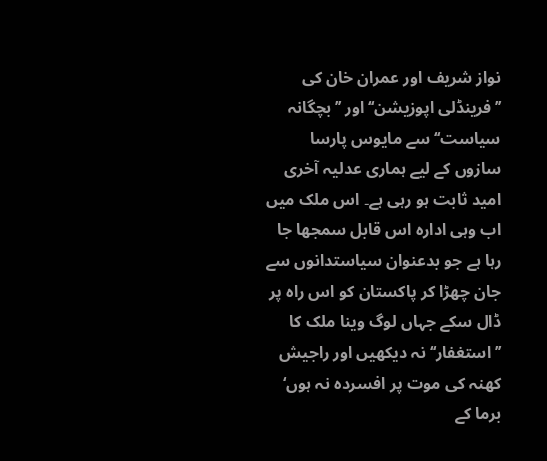نواز شریف اور عمران خان کی ’’فرینڈلی اپوزیشن‘‘ اور ’’بچگانہ سیاست‘‘ سے مایوس پارسا سازوں کے لیے ہماری عدلیہ آخری امید ثابت ہو رہی ہے۔ اس ملک میں اب وہی ادارہ اس قابل سمجھا جا رہا ہے جو بدعنوان سیاستدانوں سے جان چھڑا کر پاکستان کو اس راہ پر ڈال سکے جہاں لوگ وینا ملک کا ’’استغفار‘‘ نہ دیکھیں اور راجیش کھنہ کی موت پر افسردہ نہ ہوں‘ برما کے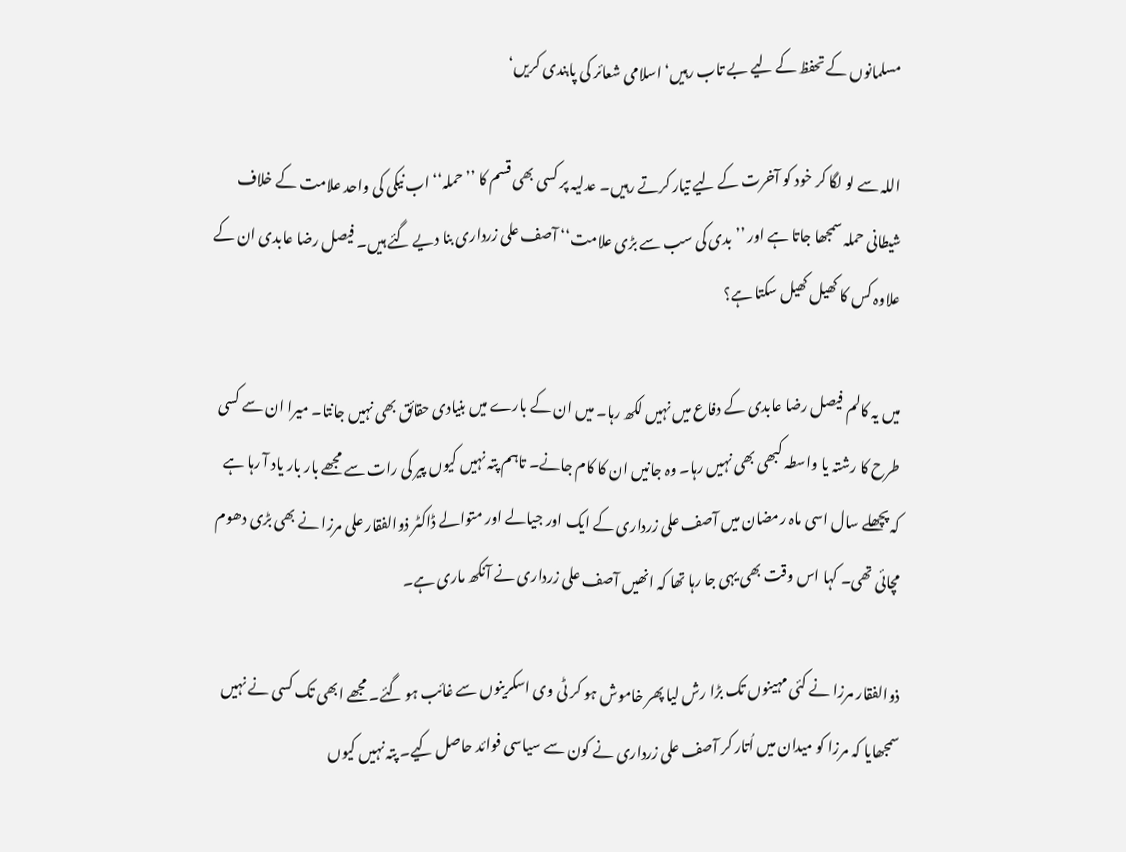مسلمانوں کے تحفظ کے لیے بے تاب رہیں‘ اسلامی شعائر کی پابندی کریں‘

اللہ سے لو لگا کر خود کو آخرت کے لیے تیار کرتے رہیں۔ عدلیہ پر کسی بھی قسم کا ’’حملہ‘‘ اب نیکی کی واحد علامت کے خلاف شیطانی حملہ سمجھا جاتا ہے اور ’’بدی کی سب سے بڑی علامت‘‘ آصف علی زرداری بنا دیے گئے ہیں۔ فیصل رضا عابدی ان کے علاوہ کس کا کھیل کھیل سکتا ہے؟

میں یہ کالم فیصل رضا عابدی کے دفاع میں نہیں لکھ رہا۔ میں ان کے بارے میں بنیادی حقائق بھی نہیں جانتا۔ میرا ان سے کسی طرح کا رشتہ یا واسطہ کبھی بھی نہیں رہا۔ وہ جانیں ان کا کام جانے۔ تاہم پتہ نہیں کیوں پیر کی رات سے مجھے بار بار یاد آ رہا ہے کہ پچھلے سال اسی ماہ رمضان میں آصف علی زرداری کے ایک اور جیالے اور متوالے ڈاکٹر ذوالفقار علی مرزا نے بھی بڑی دھوم مچائی تھی۔ کہا اس وقت بھی یہی جا رہا تھا کہ انھیں آصف علی زرداری نے آنکھ ماری ہے۔

ذوالفقار مرزا نے کئی مہینوں تک بڑا رش لیا پھر خاموش ہو کر ٹی وی اسکرینوں سے غائب ہو گئے۔ مجھے ابھی تک کسی نے نہیں سمجھایا کہ مرزا کو میدان میں اُتار کر آصف علی زرداری نے کون سے سیاسی فوائد حاصل کیے۔ پتہ نہیں کیوں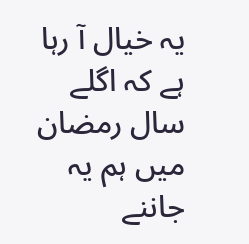یہ خیال آ رہا ہے کہ اگلے سال رمضان میں ہم یہ جاننے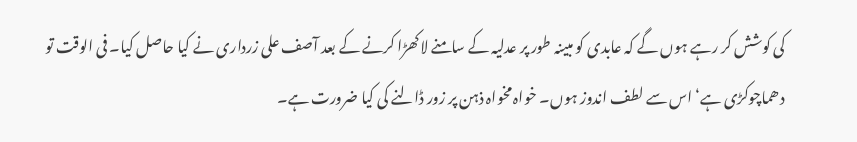کی کوشش کر رہے ہوں گے کہ عابدی کو مبینہ طور پر عدلیہ کے سامنے لاکھڑا کرنے کے بعد آصف علی زرداری نے کیا حاصل کیا۔ فی الوقت تو دھماچوکڑی ہے‘ اس سے لطف اندوز ہوں۔ خواہ مخواہ ذہن پر زور ڈالنے کی کیا ضرورت ہے۔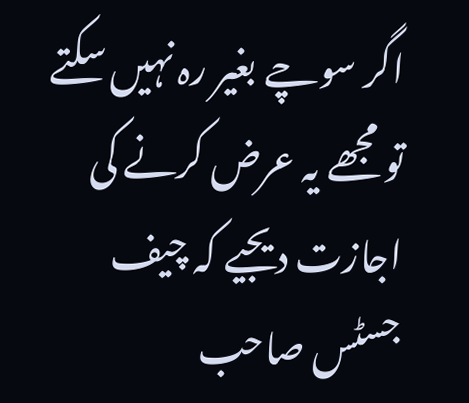اگر سوچے بغیر رہ نہیں سکتے تو مجھے یہ عرض کرنے کی اجازت دیجیے کہ چیف جسٹس صاحب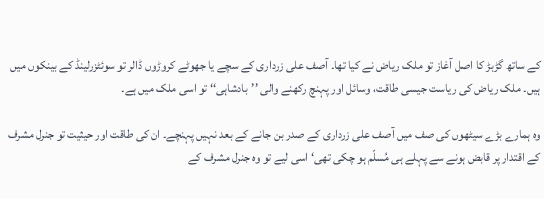کے ساتھ گڑبڑ کا اصل آغاز تو ملک ریاض نے کیا تھا۔ آصف علی زرداری کے سچے یا جھوٹے کروڑوں ڈالر تو سوئٹزرلینڈ کے بینکوں میں ہیں۔ ملک ریاض کی ریاست جیسی طاقت، وسائل اور پہنچ رکھنے والی ’’بادشاہی‘‘ تو اسی ملک میں ہے۔

وہ ہمارے بڑے سیٹھوں کی صف میں آصف علی زرداری کے صدر بن جانے کے بعد نہیں پہنچے۔ ان کی طاقت اور حیثیت تو جنرل مشرف کے اقتدار پر قابض ہونے سے پہلے ہی مُسلّم ہو چکی تھی‘ اسی لیے تو وہ جنرل مشرف کے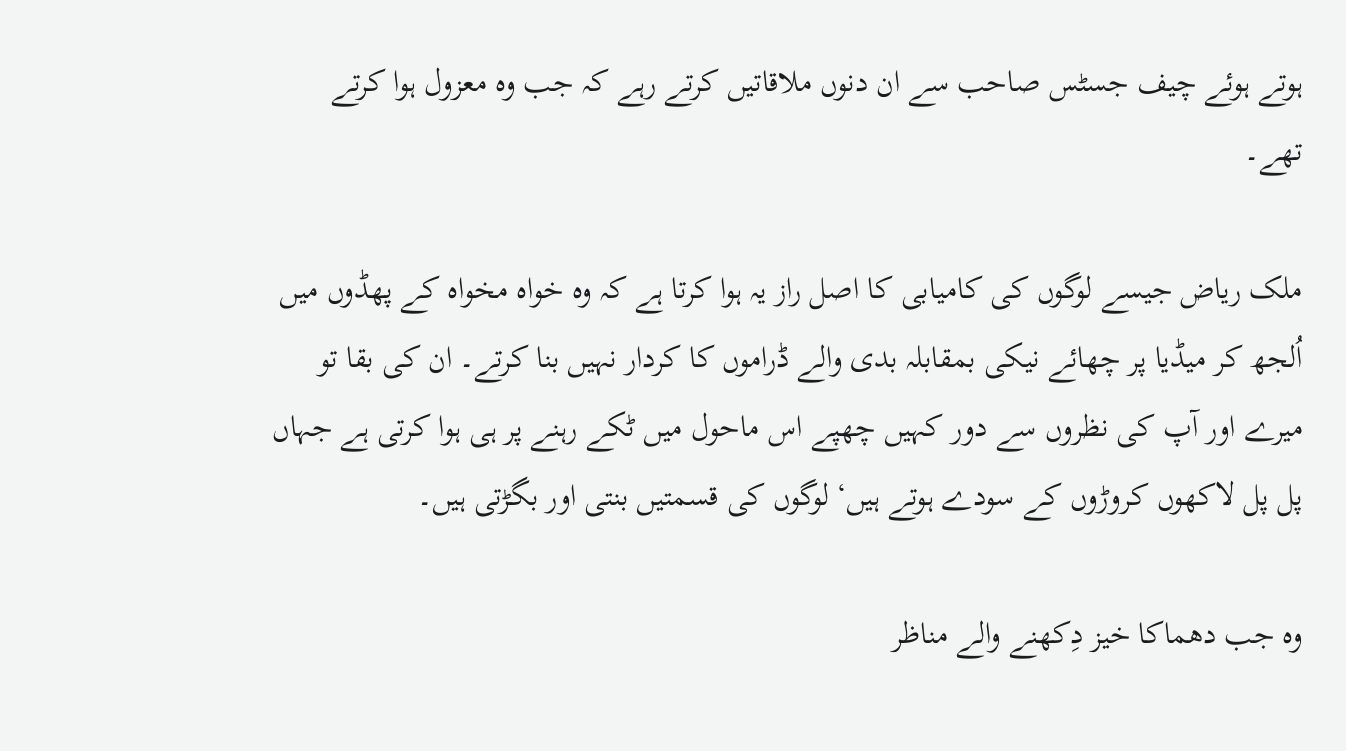ہوتے ہوئے چیف جسٹس صاحب سے ان دنوں ملاقاتیں کرتے رہے کہ جب وہ معزول ہوا کرتے تھے۔

ملک ریاض جیسے لوگوں کی کامیابی کا اصل راز یہ ہوا کرتا ہے کہ وہ خواہ مخواہ کے پھڈوں میں اُلجھ کر میڈیا پر چھائے نیکی بمقابلہ بدی والے ڈراموں کا کردار نہیں بنا کرتے۔ ان کی بقا تو میرے اور آپ کی نظروں سے دور کہیں چھپے اس ماحول میں ٹکے رہنے پر ہی ہوا کرتی ہے جہاں پل پل لاکھوں کروڑوں کے سودے ہوتے ہیں‘ لوگوں کی قسمتیں بنتی اور بگڑتی ہیں۔

وہ جب دھماکا خیز دِکھنے والے مناظر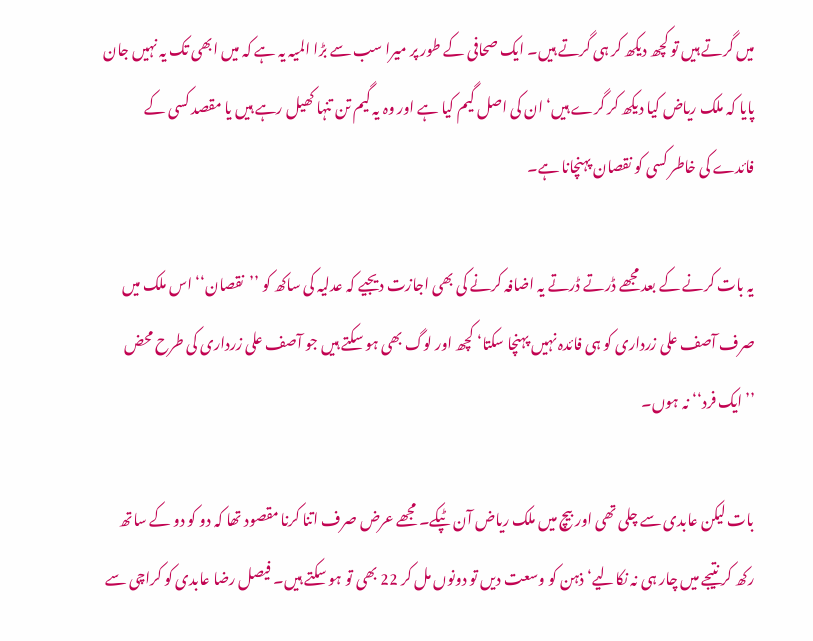میں گرتے ہیں تو کچھ دیکھ کر ہی گرتے ہیں۔ ایک صحافی کے طور پر میرا سب سے بڑا المیہ یہ ہے کہ میں ابھی تک یہ نہیں جان پایا کہ ملک ریاض کیا دیکھ کر گرے ہیں‘ ان کی اصل گیم کیا ہے اور وہ یہ گیم تن تنہا کھیل رہے ہیں یا مقصد کسی کے فائدے کی خاطر کسی کو نقصان پہنچانا ہے۔

یہ بات کرنے کے بعد مجھے ڈرتے ڈرتے یہ اضافہ کرنے کی بھی اجازت دیجیے کہ عدلیہ کی ساکھ کو ’’نقصان‘‘ اس ملک میں صرف آصف علی زرداری کو ہی فائدہ نہیں پہنچا سکتا‘ کچھ اور لوگ بھی ہو سکتے ہیں جو آصف علی زرداری کی طرح محض ’’ایک فرد‘‘ نہ ہوں۔

بات لیکن عابدی سے چلی تھی اور بیچ میں ملک ریاض آن ٹپکے۔ مجھے عرض صرف اتنا کرنا مقصود تھا کہ دو کو دو کے ساتھ رکھ کر نتیجے میں چار ہی نہ نکالیے‘ ذہن کو وسعت دیں تو دونوں مل کر 22 بھی تو ہو سکتے ہیں۔ فیصل رضا عابدی کو کراچی سے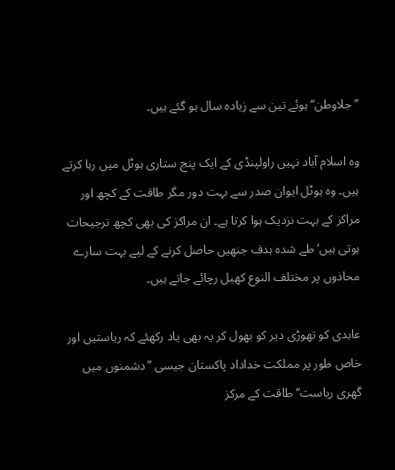’’جلاوطن‘‘ ہوئے تین سے زیادہ سال ہو گئے ہیں۔

وہ اسلام آباد نہیں راولپنڈی کے ایک پنج ستاری ہوٹل میں رہا کرتے ہیں۔ وہ ہوٹل ایوان صدر سے بہت دور مگر طاقت کے کچھ اور مراکز کے بہت نزدیک ہوا کرتا ہے۔ ان مراکز کی بھی کچھ ترجیحات ہوتی ہیں‘ طے شدہ ہدف جنھیں حاصل کرنے کے لیے بہت سارے محاذوں پر مختلف النوع کھیل رچائے جاتے ہیں۔

عابدی کو تھوڑی دیر کو بھول کر یہ بھی یاد رکھئے کہ ریاستیں اور خاص طور پر مملکت خداداد پاکستان جیسی ’’دشمنوں میں گھری ریاست‘‘ طاقت کے مرکز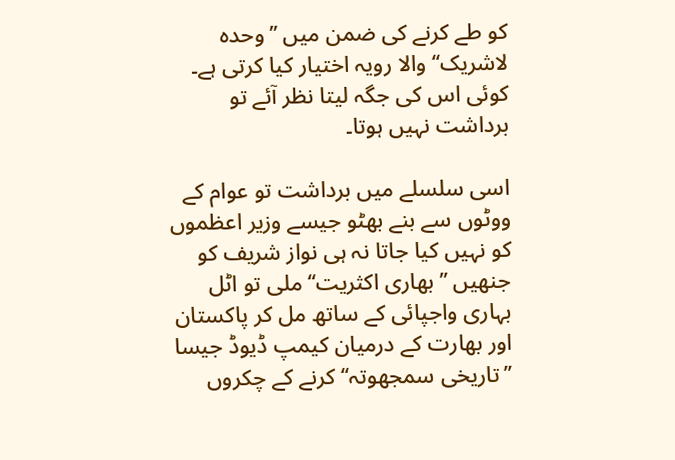کو طے کرنے کی ضمن میں ’’وحدہ لاشریک‘‘ والا رویہ اختیار کیا کرتی ہے۔ کوئی اس کی جگہ لیتا نظر آئے تو برداشت نہیں ہوتا۔

اسی سلسلے میں برداشت تو عوام کے ووٹوں سے بنے بھٹو جیسے وزیر اعظموں کو نہیں کیا جاتا نہ ہی نواز شریف کو جنھیں ’’بھاری اکثریت‘‘ ملی تو اٹل بہاری واجپائی کے ساتھ مل کر پاکستان اور بھارت کے درمیان کیمپ ڈیوڈ جیسا ’’تاریخی سمجھوتہ‘‘ کرنے کے چکروں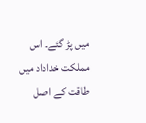میں پڑ گئے۔ اس مملکت خداداد میں طاقت کے اصل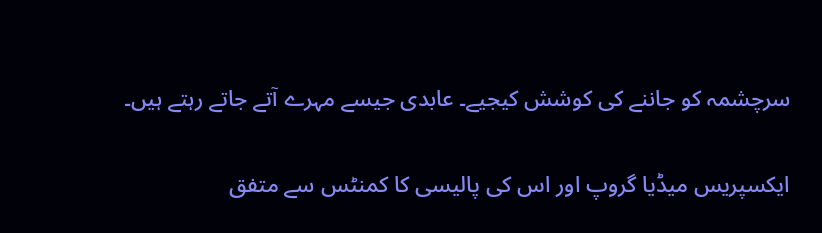سرچشمہ کو جاننے کی کوشش کیجیے۔ عابدی جیسے مہرے آتے جاتے رہتے ہیں۔

ایکسپریس میڈیا گروپ اور اس کی پالیسی کا کمنٹس سے متفق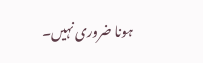ہونا ضروری نہیں۔